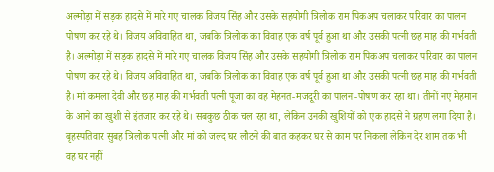अल्मोड़ा में सड़क हादसे में मारे गए चालक विजय सिंह और उसके सहयोगी त्रिलोक राम पिकअप चलाकर परिवार का पालन पोषण कर रहे थे। विजय अविवाहित था, जबकि त्रिलोक का विवाह एक वर्ष पूर्व हुआ था और उसकी पत्नी छह माह की गर्भवती है। अल्मोड़ा में सड़क हादसे में मारे गए चालक विजय सिंह और उसके सहयोगी त्रिलोक राम पिकअप चलाकर परिवार का पालन पोषण कर रहे थे। विजय अविवाहित था, जबकि त्रिलोक का विवाह एक वर्ष पूर्व हुआ था और उसकी पत्नी छह माह की गर्भवती है। मां कमला देवी और छह माह की गर्भवती पत्नी पूजा का वह मेहनत-मजदूरी का पालन-पोषण कर रहा था। तीनों नए मेहमान के आने का खुशी से इंतजार कर रहे थे। सबकुछ ठीक चल रहा था, लेकिन उनकी खुशियों को एक हादसे ने ग्रहण लगा दिया है। बृहस्पतिवार सुबह त्रिलोक पत्नी और मां को जल्द घर लौटने की बात कहकर घर से काम पर निकला लेकिन देर शाम तक भी वह घर नहीं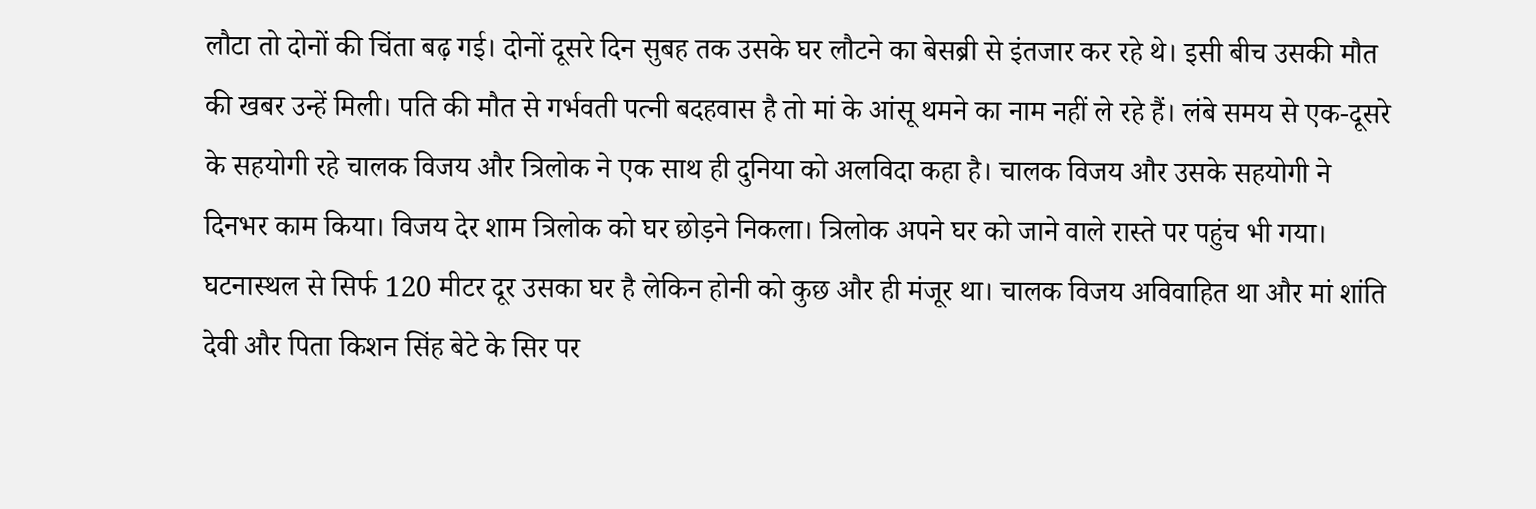लौटा तो दोनों की चिंता बढ़ गई। दोनों दूसरे दिन सुबह तक उसके घर लौटने का बेसब्री से इंतजार कर रहे थे। इसी बीच उसकी मौत की खबर उन्हें मिली। पति की मौत से गर्भवती पत्नी बदहवास है तो मां के आंसू थमने का नाम नहीं ले रहे हैं। लंबे समय से एक-दूसरे के सहयोगी रहे चालक विजय और त्रिलोक ने एक साथ ही दुनिया को अलविदा कहा है। चालक विजय और उसके सहयोगी ने दिनभर काम किया। विजय देर शाम त्रिलोक को घर छोड़ने निकला। त्रिलोक अपने घर को जाने वाले रास्ते पर पहुंच भी गया। घटनास्थल से सिर्फ 120 मीटर दूर उसका घर है लेकिन होनी को कुछ और ही मंजूर था। चालक विजय अविवाहित था और मां शांति देवी और पिता किशन सिंह बेटे के सिर पर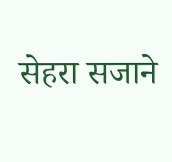सेहरा सजाने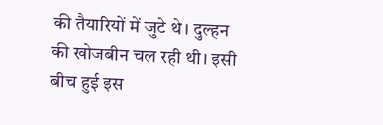की तैयारियों में जुटे थे। दुल्हन की खोजबीन चल रही थी। इसी बीच हुई इस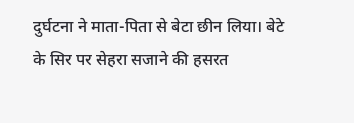दुर्घटना ने माता-पिता से बेटा छीन लिया। बेटे के सिर पर सेहरा सजाने की हसरत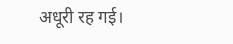अधूरी रह गई।